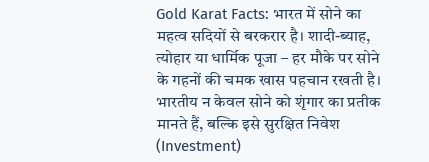Gold Karat Facts: भारत में सोने का महत्व सदियों से बरकरार है। शादी-ब्याह, त्योहार या धार्मिक पूजा – हर मौके पर सोने के गहनों की चमक खास पहचान रखती है। भारतीय न केवल सोने को शृंगार का प्रतीक मानते हैं, बल्कि इसे सुरक्षित निवेश (Investment)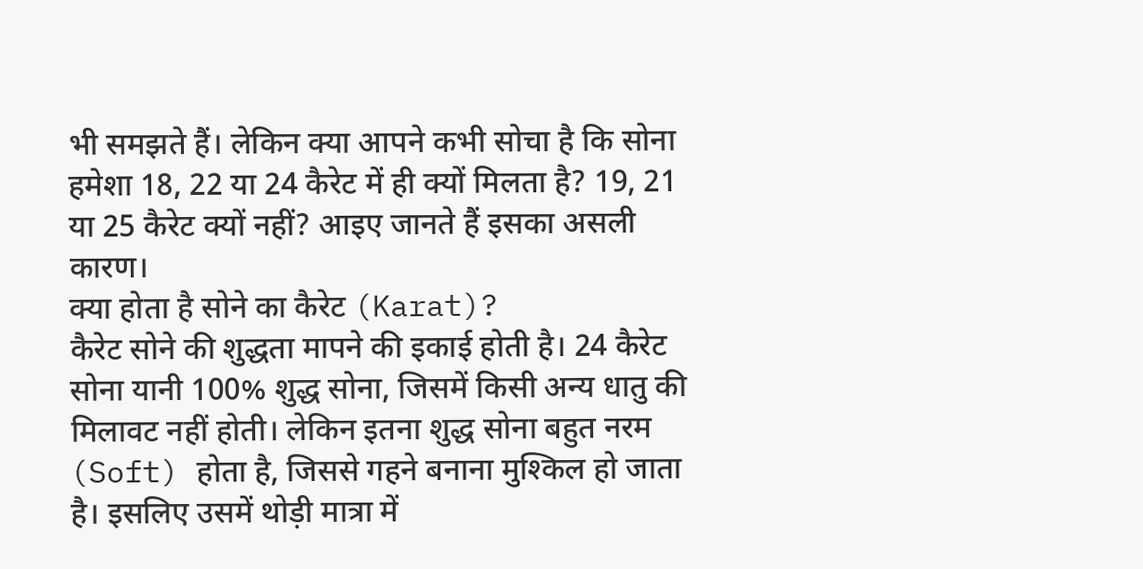भी समझते हैं। लेकिन क्या आपने कभी सोचा है कि सोना हमेशा 18, 22 या 24 कैरेट में ही क्यों मिलता है? 19, 21 या 25 कैरेट क्यों नहीं? आइए जानते हैं इसका असली कारण।
क्या होता है सोने का कैरेट (Karat)?
कैरेट सोने की शुद्धता मापने की इकाई होती है। 24 कैरेट सोना यानी 100% शुद्ध सोना, जिसमें किसी अन्य धातु की मिलावट नहीं होती। लेकिन इतना शुद्ध सोना बहुत नरम (Soft) होता है, जिससे गहने बनाना मुश्किल हो जाता है। इसलिए उसमें थोड़ी मात्रा में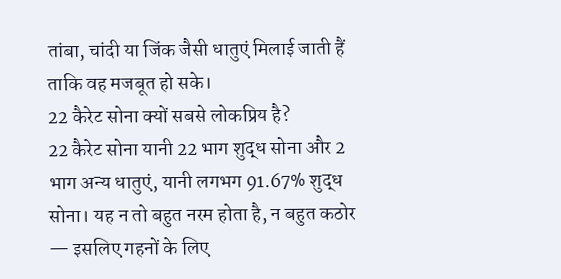तांबा, चांदी या जिंक जैसी धातुएं मिलाई जाती हैं ताकि वह मजबूत हो सके।
22 कैरेट सोना क्यों सबसे लोकप्रिय है?
22 कैरेट सोना यानी 22 भाग शुद्ध सोना और 2 भाग अन्य धातुएं, यानी लगभग 91.67% शुद्ध सोना। यह न तो बहुत नरम होता है, न बहुत कठोर — इसलिए गहनों के लिए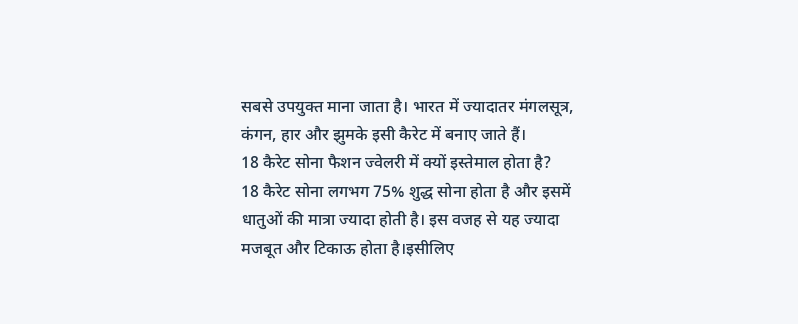सबसे उपयुक्त माना जाता है। भारत में ज्यादातर मंगलसूत्र, कंगन, हार और झुमके इसी कैरेट में बनाए जाते हैं।
18 कैरेट सोना फैशन ज्वेलरी में क्यों इस्तेमाल होता है?
18 कैरेट सोना लगभग 75% शुद्ध सोना होता है और इसमें धातुओं की मात्रा ज्यादा होती है। इस वजह से यह ज्यादा मजबूत और टिकाऊ होता है।इसीलिए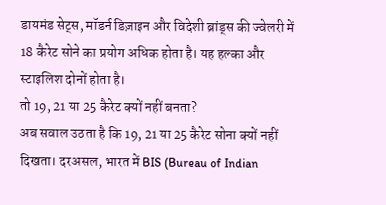डायमंड सेट्स, मॉडर्न डिज़ाइन और विदेशी ब्रांड्स की ज्वेलरी में 18 कैरेट सोने का प्रयोग अधिक होता है। यह हल्का और स्टाइलिश दोनों होता है।
तो 19, 21 या 25 कैरेट क्यों नहीं बनता?
अब सवाल उठता है कि 19, 21 या 25 कैरेट सोना क्यों नहीं दिखता। दरअसल, भारत में BIS (Bureau of Indian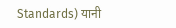Standards) यानी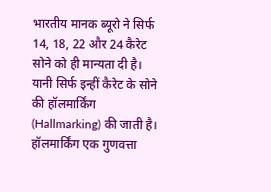भारतीय मानक ब्यूरो ने सिर्फ 14, 18, 22 और 24 कैरेट सोने को ही मान्यता दी है। यानी सिर्फ इन्हीं कैरेट के सोने की हॉलमार्किंग (Hallmarking) की जाती है। हॉलमार्किंग एक गुणवत्ता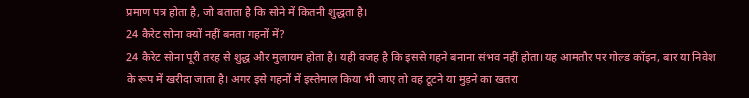प्रमाण पत्र होता है, जो बताता है कि सोने में कितनी शुद्धता है।
24 कैरेट सोना क्यों नहीं बनता गहनों में?
24 कैरेट सोना पूरी तरह से शुद्ध और मुलायम होता है। यही वजह है कि इससे गहने बनाना संभव नहीं होता।यह आमतौर पर गोल्ड कॉइन, बार या निवेश के रूप में खरीदा जाता है। अगर इसे गहनों में इस्तेमाल किया भी जाए तो वह टूटने या मुड़ने का खतरा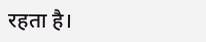रहता है।